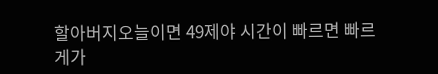할아버지오늘이면 49제야 시간이 빠르면 빠르게가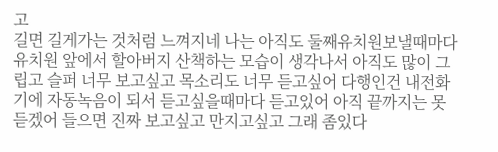고
길면 길게가는 것처럼 느껴지네 나는 아직도 둘째유치원보낼때마다 유치원 앞에서 할아버지 산책하는 모습이 생각나서 아직도 많이 그립고 슬퍼 너무 보고싶고 목소리도 너무 듣고싶어 다행인건 내전화기에 자동녹음이 되서 듣고싶을때마다 듣고있어 아직 끝까지는 못듣겠어 들으면 진짜 보고싶고 만지고싶고 그래 좀있다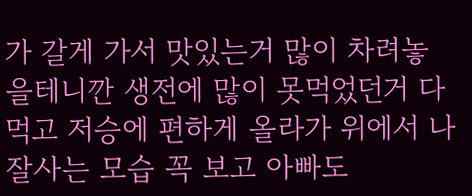가 갈게 가서 맛있는거 많이 차려놓을테니깐 생전에 많이 못먹었던거 다먹고 저승에 편하게 올라가 위에서 나 잘사는 모습 꼭 보고 아빠도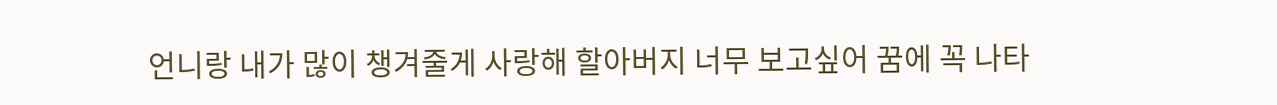언니랑 내가 많이 챙겨줄게 사랑해 할아버지 너무 보고싶어 꿈에 꼭 나타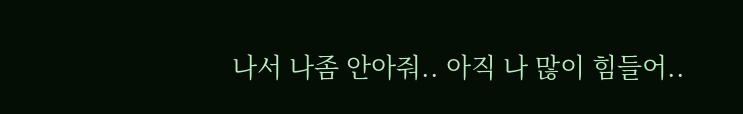나서 나좀 안아줘.. 아직 나 많이 힘들어..